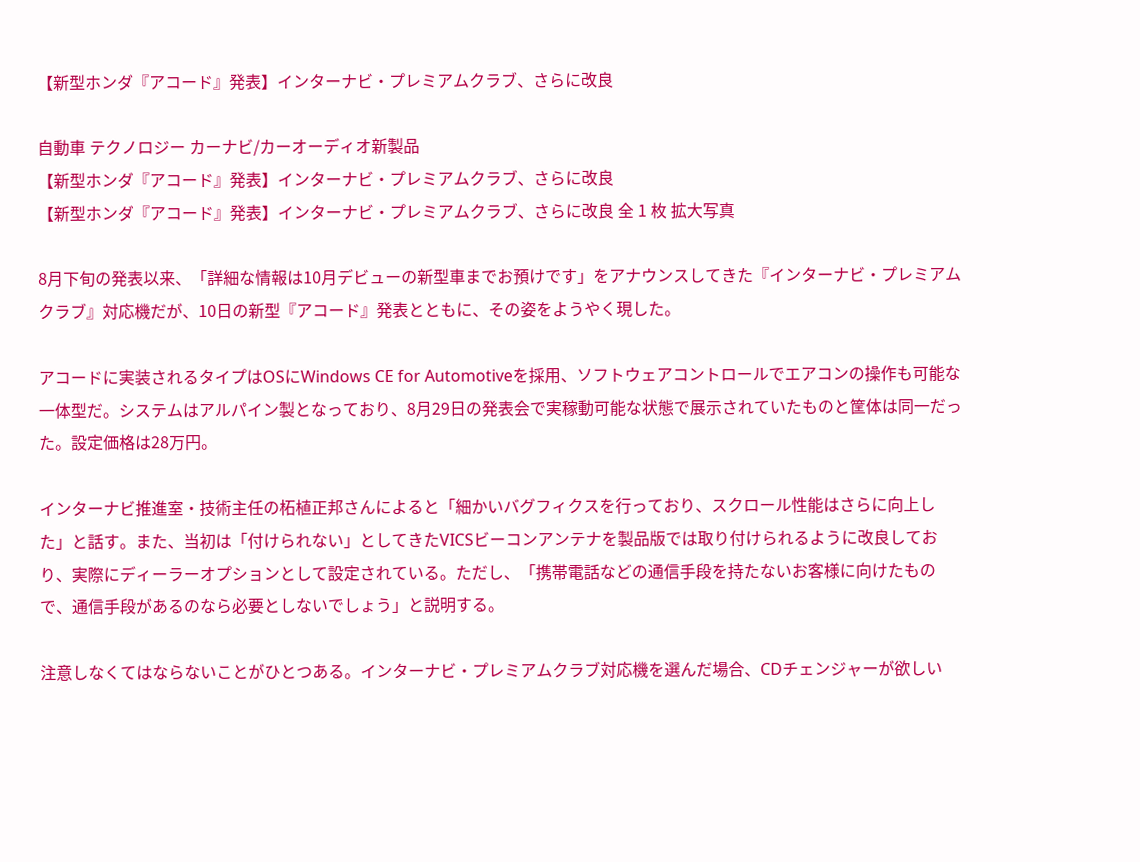【新型ホンダ『アコード』発表】インターナビ・プレミアムクラブ、さらに改良

自動車 テクノロジー カーナビ/カーオーディオ新製品
【新型ホンダ『アコード』発表】インターナビ・プレミアムクラブ、さらに改良
【新型ホンダ『アコード』発表】インターナビ・プレミアムクラブ、さらに改良 全 1 枚 拡大写真

8月下旬の発表以来、「詳細な情報は10月デビューの新型車までお預けです」をアナウンスしてきた『インターナビ・プレミアムクラブ』対応機だが、10日の新型『アコード』発表とともに、その姿をようやく現した。

アコードに実装されるタイプはOSにWindows CE for Automotiveを採用、ソフトウェアコントロールでエアコンの操作も可能な一体型だ。システムはアルパイン製となっており、8月29日の発表会で実稼動可能な状態で展示されていたものと筐体は同一だった。設定価格は28万円。

インターナビ推進室・技術主任の柘植正邦さんによると「細かいバグフィクスを行っており、スクロール性能はさらに向上した」と話す。また、当初は「付けられない」としてきたVICSビーコンアンテナを製品版では取り付けられるように改良しており、実際にディーラーオプションとして設定されている。ただし、「携帯電話などの通信手段を持たないお客様に向けたもので、通信手段があるのなら必要としないでしょう」と説明する。

注意しなくてはならないことがひとつある。インターナビ・プレミアムクラブ対応機を選んだ場合、CDチェンジャーが欲しい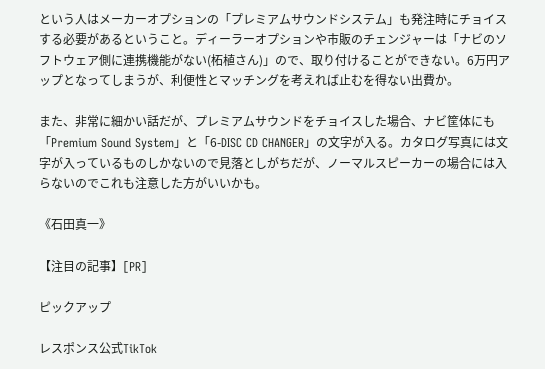という人はメーカーオプションの「プレミアムサウンドシステム」も発注時にチョイスする必要があるということ。ディーラーオプションや市販のチェンジャーは「ナビのソフトウェア側に連携機能がない(柘植さん)」ので、取り付けることができない。6万円アップとなってしまうが、利便性とマッチングを考えれば止むを得ない出費か。

また、非常に細かい話だが、プレミアムサウンドをチョイスした場合、ナビ筐体にも「Premium Sound System」と「6-DISC CD CHANGER」の文字が入る。カタログ写真には文字が入っているものしかないので見落としがちだが、ノーマルスピーカーの場合には入らないのでこれも注意した方がいいかも。

《石田真一》

【注目の記事】[PR]

ピックアップ

レスポンス公式TikTok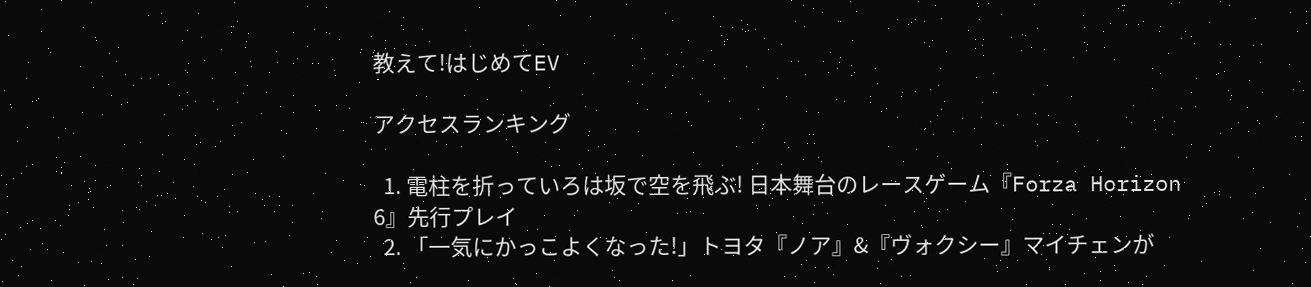教えて!はじめてEV

アクセスランキング

  1. 電柱を折っていろは坂で空を飛ぶ! 日本舞台のレースゲーム『Forza Horizon 6』先行プレイ
  2. 「一気にかっこよくなった!」トヨタ『ノア』&『ヴォクシー』マイチェンが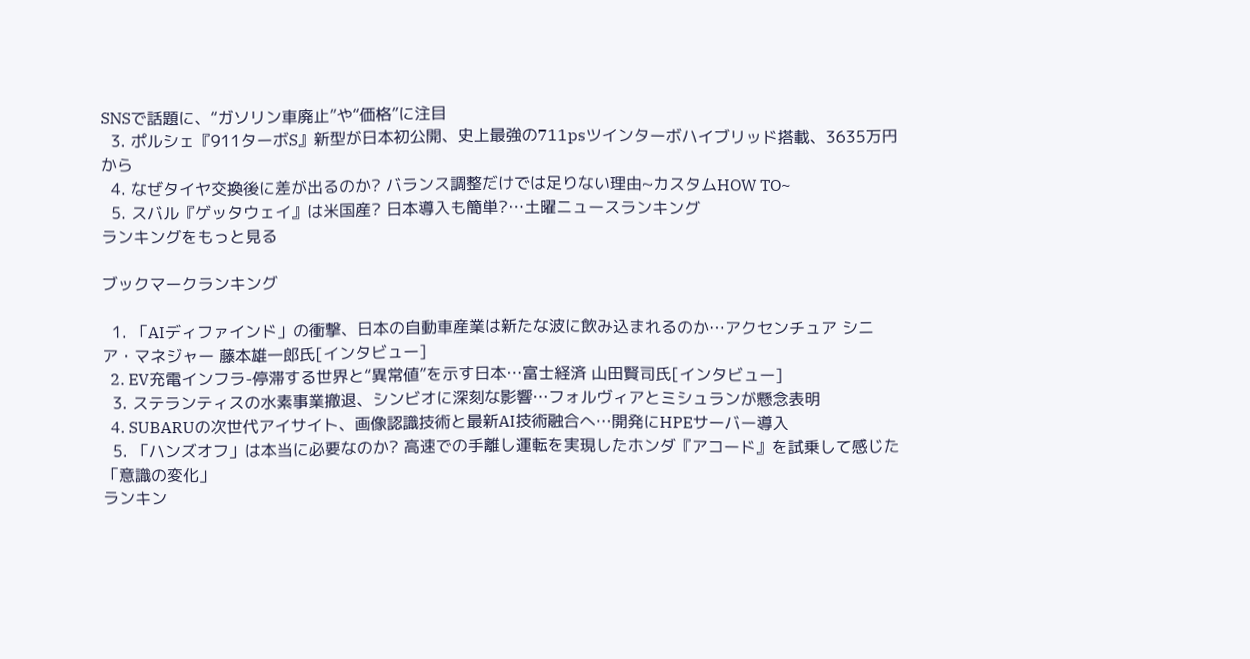SNSで話題に、“ガソリン車廃止”や“価格”に注目
  3. ポルシェ『911ターボS』新型が日本初公開、史上最強の711psツインターボハイブリッド搭載、3635万円から
  4. なぜタイヤ交換後に差が出るのか? バランス調整だけでは足りない理由~カスタムHOW TO~
  5. スバル『ゲッタウェイ』は米国産? 日本導入も簡単?…土曜ニュースランキング
ランキングをもっと見る

ブックマークランキング

  1. 「AIディファインド」の衝撃、日本の自動車産業は新たな波に飲み込まれるのか…アクセンチュア シニア・マネジャー 藤本雄一郎氏[インタビュー]
  2. EV充電インフラ-停滞する世界と“異常値”を示す日本…富士経済 山田賢司氏[インタビュー]
  3. ステランティスの水素事業撤退、シンビオに深刻な影響…フォルヴィアとミシュランが懸念表明
  4. SUBARUの次世代アイサイト、画像認識技術と最新AI技術融合へ…開発にHPEサーバー導入
  5. 「ハンズオフ」は本当に必要なのか? 高速での手離し運転を実現したホンダ『アコード』を試乗して感じた「意識の変化」
ランキン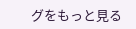グをもっと見る